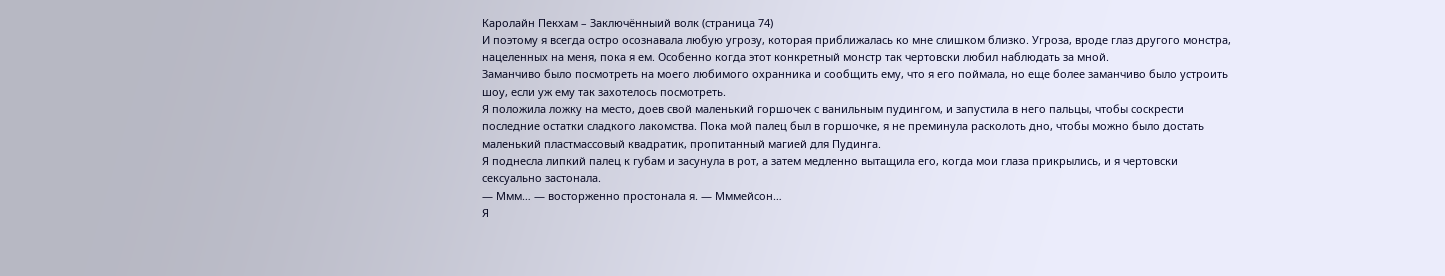Каролайн Пекхам – Заключённыий волк (страница 74)
И поэтому я всегда остро осознавала любую угрозу, которая приближалась ко мне слишком близко. Угроза, вроде глаз другого монстра, нацеленных на меня, пока я ем. Особенно когда этот конкретный монстр так чертовски любил наблюдать за мной.
Заманчиво было посмотреть на моего любимого охранника и сообщить ему, что я его поймала, но еще более заманчиво было устроить шоу, если уж ему так захотелось посмотреть.
Я положила ложку на место, доев свой маленький горшочек с ванильным пудингом, и запустила в него пальцы, чтобы соскрести последние остатки сладкого лакомства. Пока мой палец был в горшочке, я не преминула расколоть дно, чтобы можно было достать маленький пластмассовый квадратик, пропитанный магией для Пудинга.
Я поднесла липкий палец к губам и засунула в рот, а затем медленно вытащила его, когда мои глаза прикрылись, и я чертовски сексуально застонала.
— Ммм… — восторженно простонала я. — Мммейсон…
Я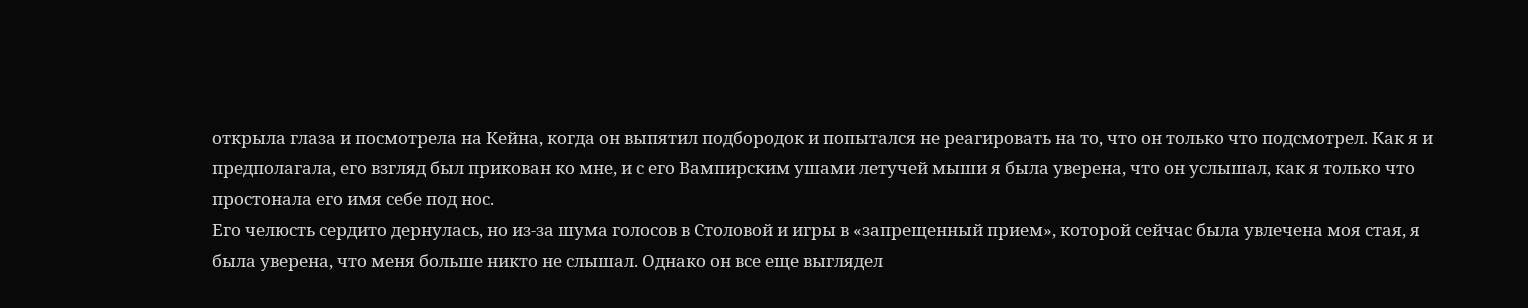открыла глаза и посмотрела на Кейна, когда он выпятил подбородок и попытался не реагировать на то, что он только что подсмотрел. Как я и предполагала, его взгляд был прикован ко мне, и с его Вампирским ушами летучей мыши я была уверена, что он услышал, как я только что простонала его имя себе под нос.
Его челюсть сердито дернулась, но из-за шума голосов в Столовой и игры в «запрещенный прием», которой сейчас была увлечена моя стая, я была уверена, что меня больше никто не слышал. Однако он все еще выглядел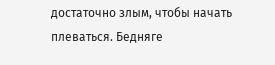достаточно злым, чтобы начать плеваться. Бедняге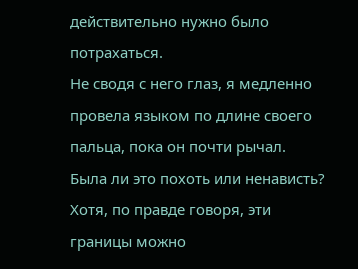действительно нужно было потрахаться.
Не сводя с него глаз, я медленно провела языком по длине своего пальца, пока он почти рычал. Была ли это похоть или ненависть? Хотя, по правде говоря, эти границы можно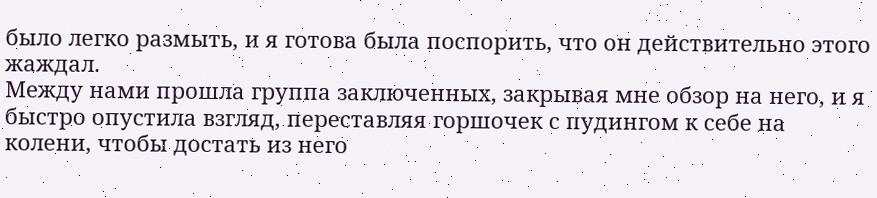было легко размыть, и я готова была поспорить, что он действительно этого жаждал.
Между нами прошла группа заключенных, закрывая мне обзор на него, и я быстро опустила взгляд, переставляя горшочек с пудингом к себе на колени, чтобы достать из него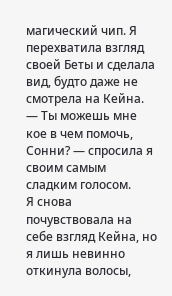магический чип. Я перехватила взгляд своей Беты и сделала вид, будто даже не смотрела на Кейна.
— Ты можешь мне кое в чем помочь, Сонни? — спросила я своим самым сладким голосом.
Я снова почувствовала на себе взгляд Кейна, но я лишь невинно откинула волосы,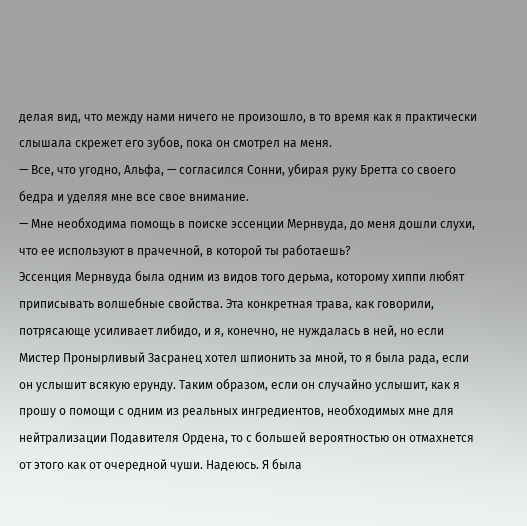делая вид, что между нами ничего не произошло, в то время как я практически слышала скрежет его зубов, пока он смотрел на меня.
— Все, что угодно, Альфа, — согласился Сонни, убирая руку Бретта со своего бедра и уделяя мне все свое внимание.
— Мне необходима помощь в поиске эссенции Мернвуда, до меня дошли слухи, что ее используют в прачечной, в которой ты работаешь?
Эссенция Мернвуда была одним из видов того дерьма, которому хиппи любят приписывать волшебные свойства. Эта конкретная трава, как говорили, потрясающе усиливает либидо, и я, конечно, не нуждалась в ней, но если Мистер Пронырливый Засранец хотел шпионить за мной, то я была рада, если он услышит всякую ерунду. Таким образом, если он случайно услышит, как я прошу о помощи с одним из реальных ингредиентов, необходимых мне для нейтрализации Подавителя Ордена, то с большей вероятностью он отмахнется от этого как от очередной чуши. Надеюсь. Я была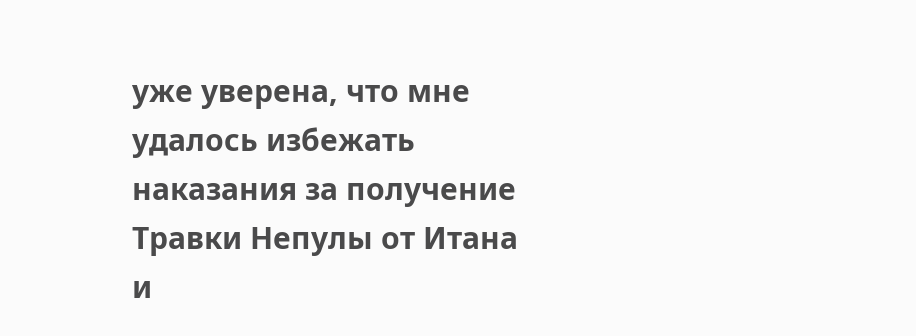уже уверена, что мне удалось избежать наказания за получение Травки Непулы от Итана и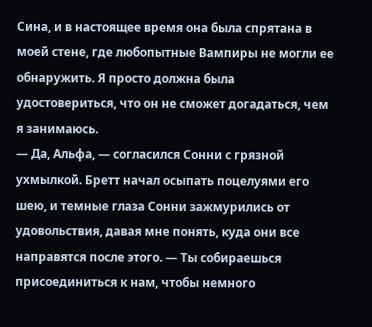Сина, и в настоящее время она была спрятана в моей стене, где любопытные Вампиры не могли ее обнаружить. Я просто должна была удостовериться, что он не сможет догадаться, чем я занимаюсь.
— Да, Альфа, — согласился Сонни с грязной ухмылкой. Бретт начал осыпать поцелуями его шею, и темные глаза Сонни зажмурились от удовольствия, давая мне понять, куда они все направятся после этого. — Ты собираешься присоединиться к нам, чтобы немного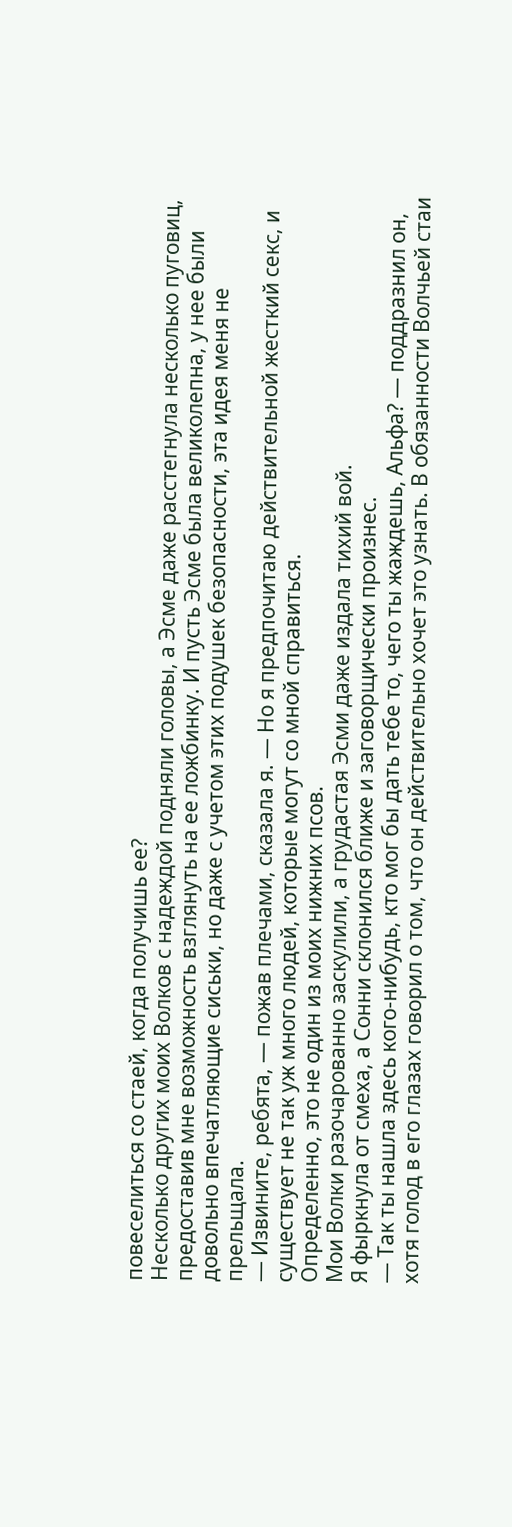повеселиться со стаей, когда получишь ее?
Несколько других моих Волков с надеждой подняли головы, а Эсме даже расстегнула несколько пуговиц, предоставив мне возможность взглянуть на ее ложбинку. И пусть Эсме была великолепна, у нее были довольно впечатляющие сиськи, но даже с учетом этих подушек безопасности, эта идея меня не прельщала.
— Извините, ребята, — пожав плечами, сказала я. — Но я предпочитаю действительной жесткий секс, и существует не так уж много людей, которые могут со мной справиться.
Определенно, это не один из моих нижних псов.
Мои Волки разочарованно заскулили, а грудастая Эсми даже издала тихий вой.
Я фыркнула от смеха, а Сонни склонился ближе и заговорщически произнес.
— Так ты нашла здесь кого-нибудь, кто мог бы дать тебе то, чего ты жаждешь, Альфа? — поддразнил он, хотя голод в его глазах говорил о том, что он действительно хочет это узнать. В обязанности Волчьей стаи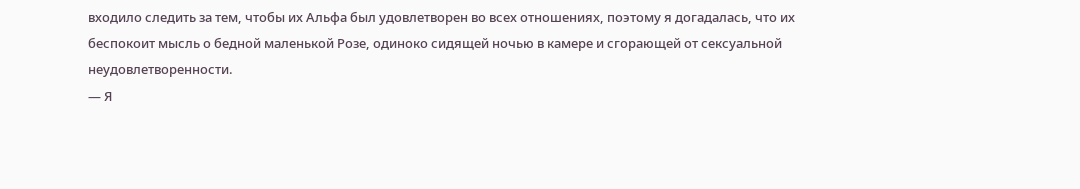входило следить за тем, чтобы их Альфа был удовлетворен во всех отношениях, поэтому я догадалась, что их беспокоит мысль о бедной маленькой Розе, одиноко сидящей ночью в камере и сгорающей от сексуальной неудовлетворенности.
— Я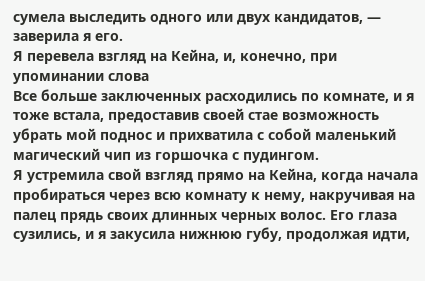сумела выследить одного или двух кандидатов, — заверила я его.
Я перевела взгляд на Кейна, и, конечно, при упоминании слова
Все больше заключенных расходились по комнате, и я тоже встала, предоставив своей стае возможность убрать мой поднос и прихватила с собой маленький магический чип из горшочка с пудингом.
Я устремила свой взгляд прямо на Кейна, когда начала пробираться через всю комнату к нему, накручивая на палец прядь своих длинных черных волос. Его глаза сузились, и я закусила нижнюю губу, продолжая идти,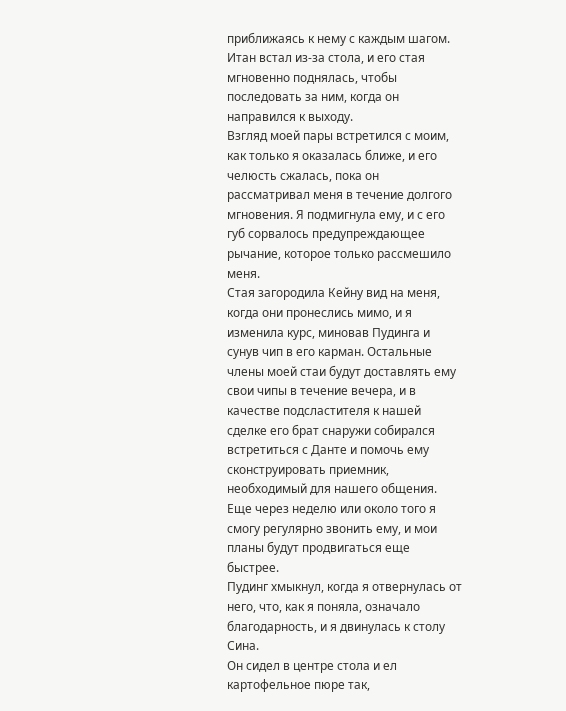приближаясь к нему с каждым шагом.
Итан встал из-за стола, и его стая мгновенно поднялась, чтобы последовать за ним, когда он направился к выходу.
Взгляд моей пары встретился с моим, как только я оказалась ближе, и его челюсть сжалась, пока он рассматривал меня в течение долгого мгновения. Я подмигнула ему, и с его губ сорвалось предупреждающее рычание, которое только рассмешило меня.
Стая загородила Кейну вид на меня, когда они пронеслись мимо, и я изменила курс, миновав Пудинга и сунув чип в его карман. Остальные члены моей стаи будут доставлять ему свои чипы в течение вечера, и в качестве подсластителя к нашей сделке его брат снаружи собирался встретиться с Данте и помочь ему сконструировать приемник, необходимый для нашего общения. Еще через неделю или около того я смогу регулярно звонить ему, и мои планы будут продвигаться еще быстрее.
Пудинг хмыкнул, когда я отвернулась от него, что, как я поняла, означало благодарность, и я двинулась к столу Сина.
Он сидел в центре стола и ел картофельное пюре так,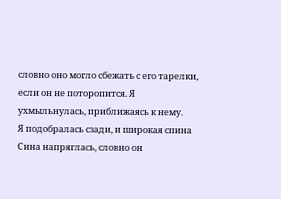словно оно могло сбежать с его тарелки, если он не поторопится. Я ухмыльнулась, приближаясь к нему.
Я подобралась сзади, и широкая спина Сина напряглась, словно он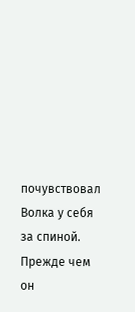почувствовал Волка у себя за спиной.
Прежде чем он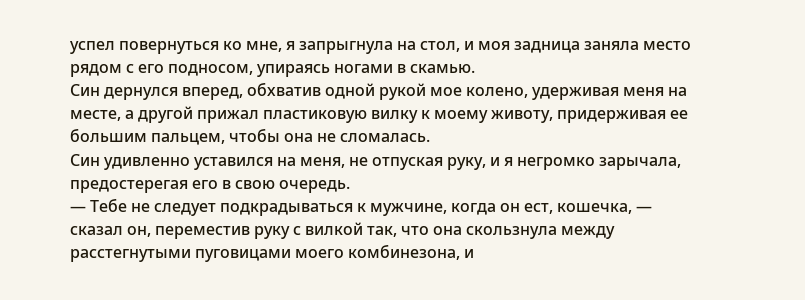успел повернуться ко мне, я запрыгнула на стол, и моя задница заняла место рядом с его подносом, упираясь ногами в скамью.
Син дернулся вперед, обхватив одной рукой мое колено, удерживая меня на месте, а другой прижал пластиковую вилку к моему животу, придерживая ее большим пальцем, чтобы она не сломалась.
Син удивленно уставился на меня, не отпуская руку, и я негромко зарычала, предостерегая его в свою очередь.
— Тебе не следует подкрадываться к мужчине, когда он ест, кошечка, — сказал он, переместив руку с вилкой так, что она скользнула между расстегнутыми пуговицами моего комбинезона, и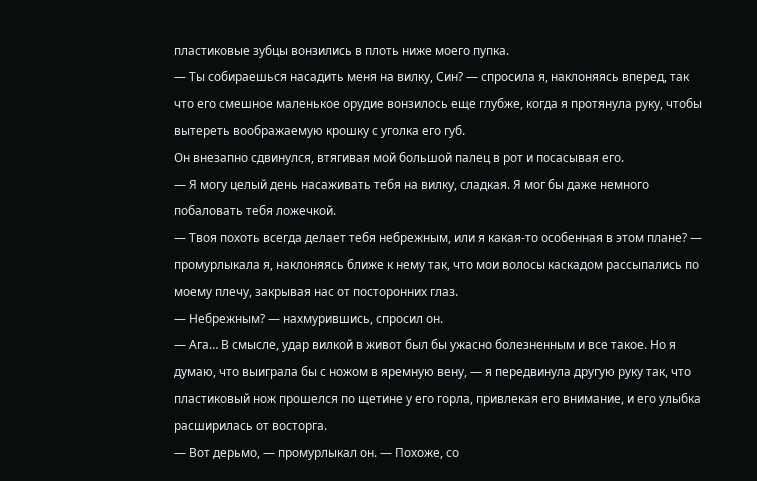пластиковые зубцы вонзились в плоть ниже моего пупка.
— Ты собираешься насадить меня на вилку, Син? — спросила я, наклоняясь вперед, так что его смешное маленькое орудие вонзилось еще глубже, когда я протянула руку, чтобы вытереть воображаемую крошку с уголка его губ.
Он внезапно сдвинулся, втягивая мой большой палец в рот и посасывая его.
— Я могу целый день насаживать тебя на вилку, сладкая. Я мог бы даже немного побаловать тебя ложечкой.
— Твоя похоть всегда делает тебя небрежным, или я какая-то особенная в этом плане? — промурлыкала я, наклоняясь ближе к нему так, что мои волосы каскадом рассыпались по моему плечу, закрывая нас от посторонних глаз.
— Небрежным? — нахмурившись, спросил он.
— Ага… В смысле, удар вилкой в живот был бы ужасно болезненным и все такое. Но я думаю, что выиграла бы с ножом в яремную вену, — я передвинула другую руку так, что пластиковый нож прошелся по щетине у его горла, привлекая его внимание, и его улыбка расширилась от восторга.
— Вот дерьмо, — промурлыкал он. — Похоже, со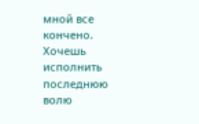мной все кончено. Хочешь исполнить последнюю волю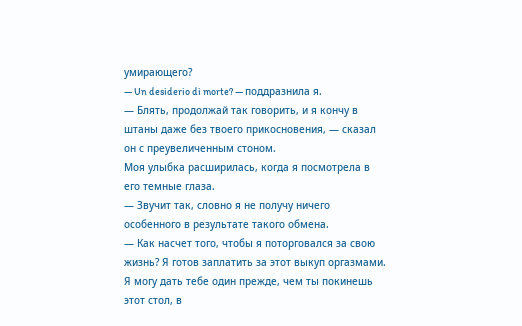умирающего?
— Un desiderio di morte? — поддразнила я.
— Блять, продолжай так говорить, и я кончу в штаны даже без твоего прикосновения, — сказал он с преувеличенным стоном.
Моя улыбка расширилась, когда я посмотрела в его темные глаза.
— Звучит так, словно я не получу ничего особенного в результате такого обмена.
— Как насчет того, чтобы я поторговался за свою жизнь? Я готов заплатить за этот выкуп оргазмами. Я могу дать тебе один прежде, чем ты покинешь этот стол, в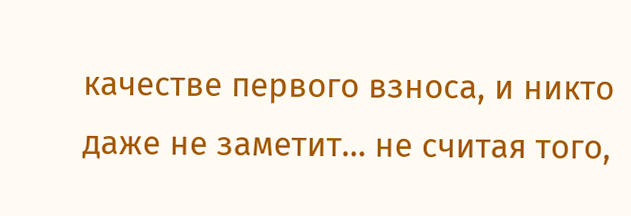качестве первого взноса, и никто даже не заметит… не считая того,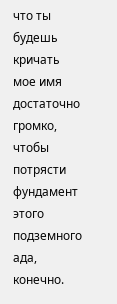что ты будешь кричать мое имя достаточно громко, чтобы потрясти фундамент этого подземного ада, конечно.